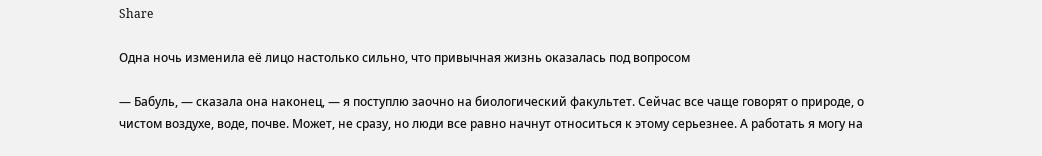Share

Одна ночь изменила её лицо настолько сильно, что привычная жизнь оказалась под вопросом

— Бабуль, — сказала она наконец, — я поступлю заочно на биологический факультет. Сейчас все чаще говорят о природе, о чистом воздухе, воде, почве. Может, не сразу, но люди все равно начнут относиться к этому серьезнее. А работать я могу на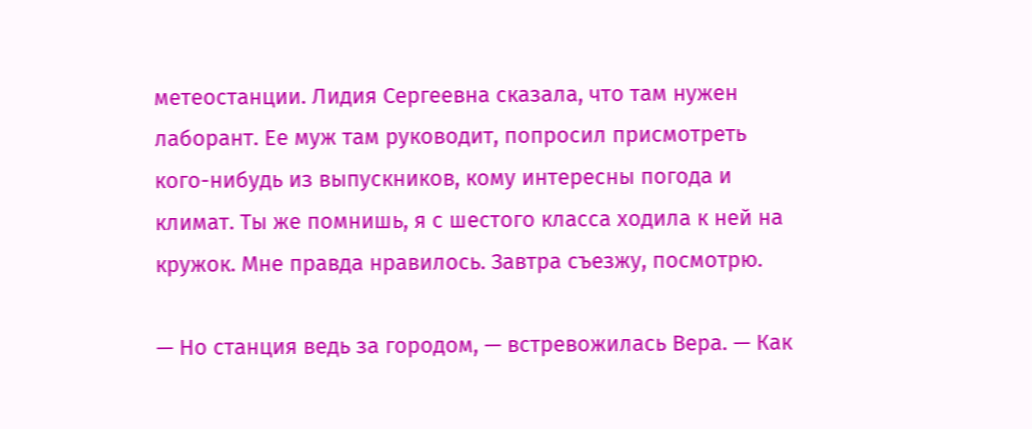метеостанции. Лидия Сергеевна сказала, что там нужен лаборант. Ее муж там руководит, попросил присмотреть кого-нибудь из выпускников, кому интересны погода и климат. Ты же помнишь, я с шестого класса ходила к ней на кружок. Мне правда нравилось. Завтра съезжу, посмотрю.

— Но станция ведь за городом, — встревожилась Вера. — Как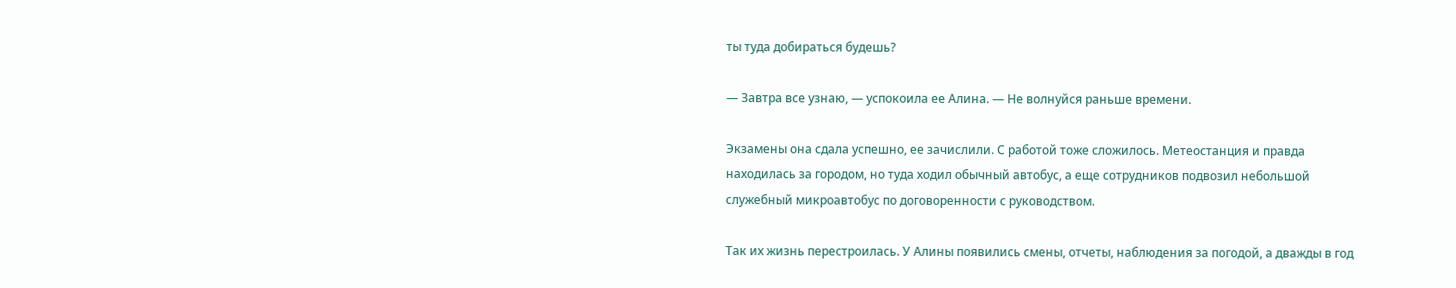ты туда добираться будешь?

— Завтра все узнаю, — успокоила ее Алина. — Не волнуйся раньше времени.

Экзамены она сдала успешно, ее зачислили. С работой тоже сложилось. Метеостанция и правда находилась за городом, но туда ходил обычный автобус, а еще сотрудников подвозил небольшой служебный микроавтобус по договоренности с руководством.

Так их жизнь перестроилась. У Алины появились смены, отчеты, наблюдения за погодой, а дважды в год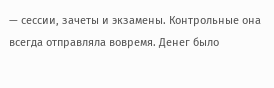— сессии, зачеты и экзамены. Контрольные она всегда отправляла вовремя. Денег было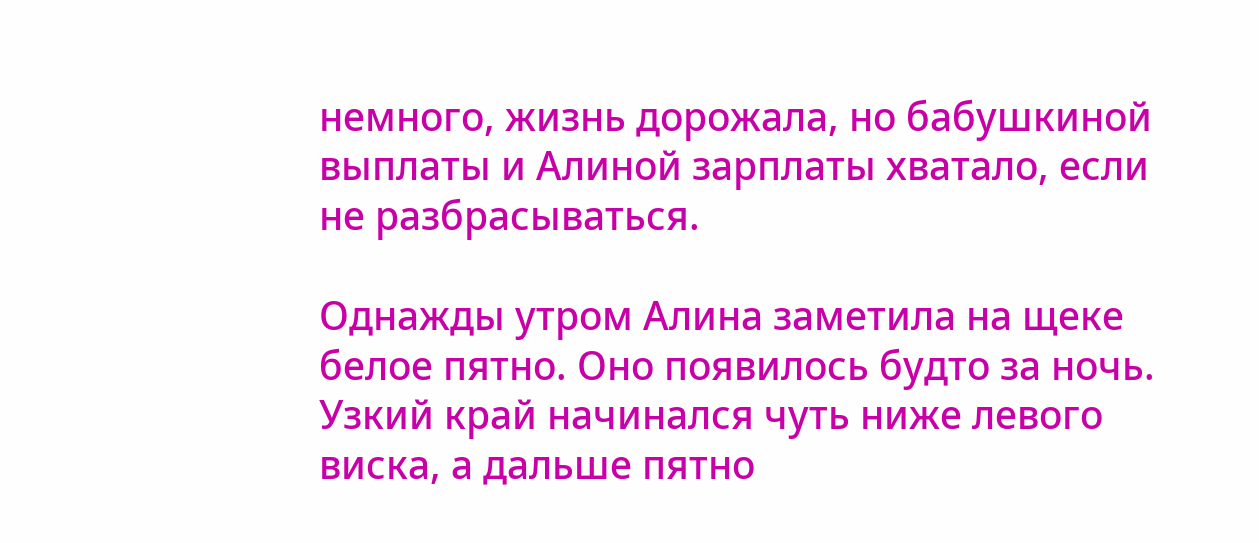немного, жизнь дорожала, но бабушкиной выплаты и Алиной зарплаты хватало, если не разбрасываться.

Однажды утром Алина заметила на щеке белое пятно. Оно появилось будто за ночь. Узкий край начинался чуть ниже левого виска, а дальше пятно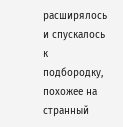расширялось и спускалось к подбородку, похожее на странный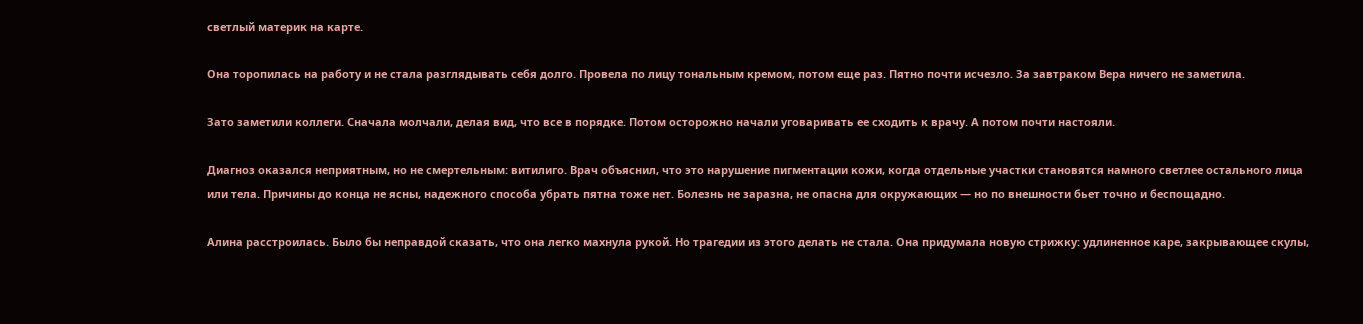светлый материк на карте.

Она торопилась на работу и не стала разглядывать себя долго. Провела по лицу тональным кремом, потом еще раз. Пятно почти исчезло. За завтраком Вера ничего не заметила.

Зато заметили коллеги. Сначала молчали, делая вид, что все в порядке. Потом осторожно начали уговаривать ее сходить к врачу. А потом почти настояли.

Диагноз оказался неприятным, но не смертельным: витилиго. Врач объяснил, что это нарушение пигментации кожи, когда отдельные участки становятся намного светлее остального лица или тела. Причины до конца не ясны, надежного способа убрать пятна тоже нет. Болезнь не заразна, не опасна для окружающих — но по внешности бьет точно и беспощадно.

Алина расстроилась. Было бы неправдой сказать, что она легко махнула рукой. Но трагедии из этого делать не стала. Она придумала новую стрижку: удлиненное каре, закрывающее скулы,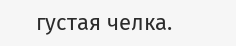густая челка.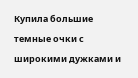Купила большие темные очки с широкими дужками и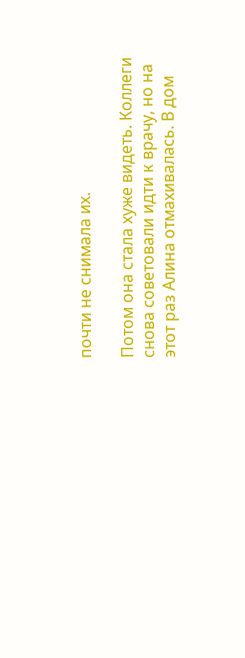почти не снимала их.

Потом она стала хуже видеть. Коллеги снова советовали идти к врачу, но на этот раз Алина отмахивалась. В дом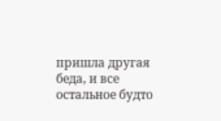пришла другая беда, и все остальное будто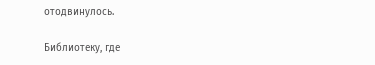отодвинулось.

Библиотеку, где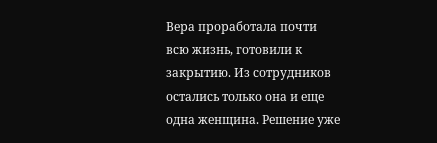Вера проработала почти всю жизнь, готовили к закрытию. Из сотрудников остались только она и еще одна женщина. Решение уже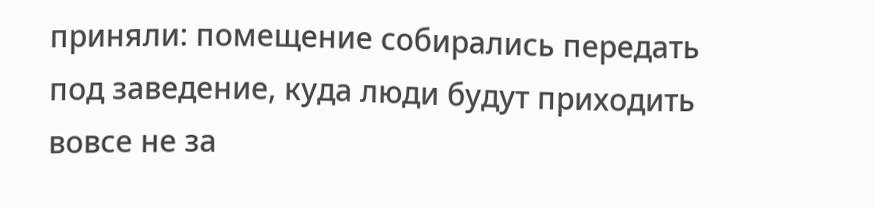приняли: помещение собирались передать под заведение, куда люди будут приходить вовсе не за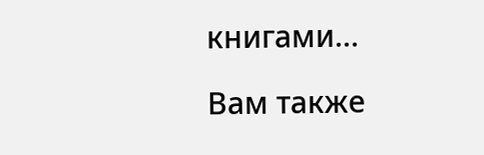книгами…

Вам также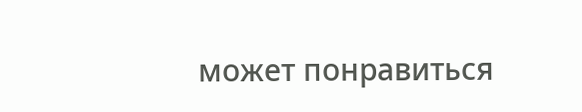может понравиться